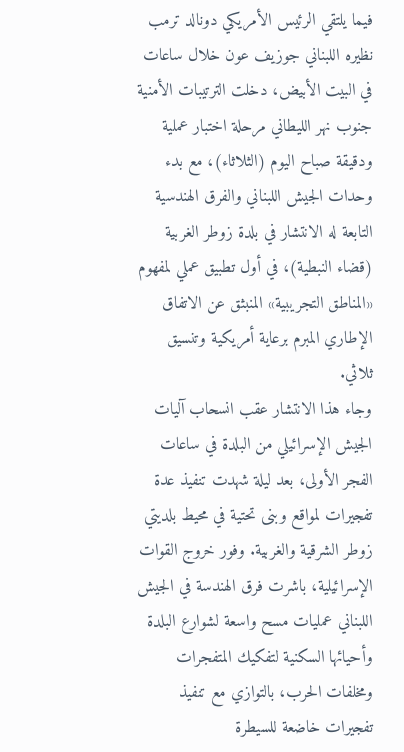فيما يلتقي الرئيس الأمريكي دونالد ترمب نظيره اللبناني جوزيف عون خلال ساعات في البيت الأبيض، دخلت الترتيبات الأمنية جنوب نهر الليطاني مرحلة اختبار عملية ودقيقة صباح اليوم (الثلاثاء)، مع بدء وحدات الجيش اللبناني والفرق الهندسية التابعة له الانتشار في بلدة زوطر الغربية (قضاء النبطية)، في أول تطبيق عملي لمفهوم «المناطق التجريبية» المنبثق عن الاتفاق الإطاري المبرم برعاية أمريكية وتنسيق ثلاثي.
وجاء هذا الانتشار عقب انسحاب آليات الجيش الإسرائيلي من البلدة في ساعات الفجر الأولى، بعد ليلة شهدت تنفيذ عدة تفجيرات لمواقع وبنى تحتية في محيط بلديتي زوطر الشرقية والغربية. وفور خروج القوات الإسرائيلية، باشرت فرق الهندسة في الجيش اللبناني عمليات مسح واسعة لشوارع البلدة وأحيائها السكنية لتفكيك المتفجرات ومخلفات الحرب، بالتوازي مع تنفيذ تفجيرات خاضعة للسيطرة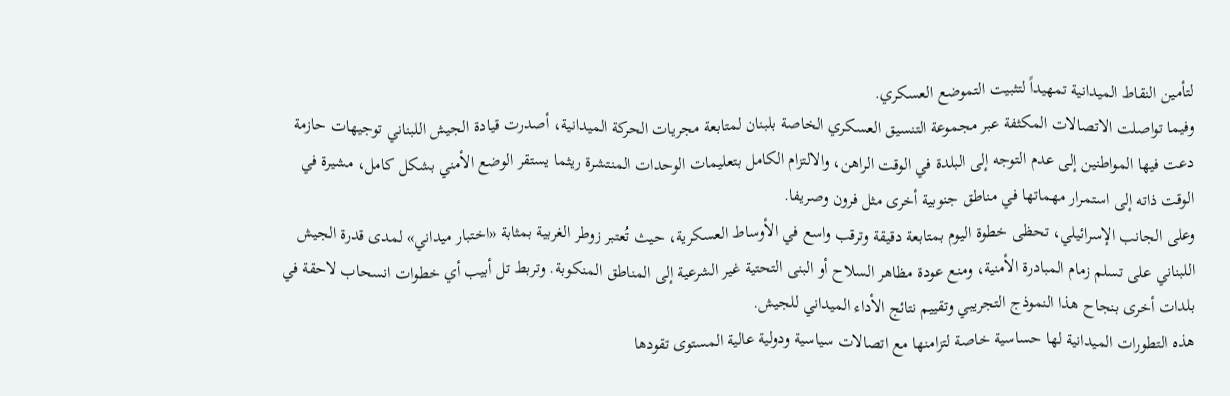لتأمين النقاط الميدانية تمهيداً لتثبيت التموضع العسكري.
وفيما تواصلت الاتصالات المكثفة عبر مجموعة التنسيق العسكري الخاصة بلبنان لمتابعة مجريات الحركة الميدانية، أصدرت قيادة الجيش اللبناني توجيهات حازمة دعت فيها المواطنين إلى عدم التوجه إلى البلدة في الوقت الراهن، والالتزام الكامل بتعليمات الوحدات المنتشرة ريثما يستقر الوضع الأمني بشكل كامل، مشيرة في الوقت ذاته إلى استمرار مهماتها في مناطق جنوبية أخرى مثل فرون وصريفا.
وعلى الجانب الإسرائيلي، تحظى خطوة اليوم بمتابعة دقيقة وترقب واسع في الأوساط العسكرية، حيث تُعتبر زوطر الغربية بمثابة «اختبار ميداني» لمدى قدرة الجيش اللبناني على تسلم زمام المبادرة الأمنية، ومنع عودة مظاهر السلاح أو البنى التحتية غير الشرعية إلى المناطق المنكوبة. وتربط تل أبيب أي خطوات انسحاب لاحقة في بلدات أخرى بنجاح هذا النموذج التجريبي وتقييم نتائج الأداء الميداني للجيش.
هذه التطورات الميدانية لها حساسية خاصة لتزامنها مع اتصالات سياسية ودولية عالية المستوى تقودها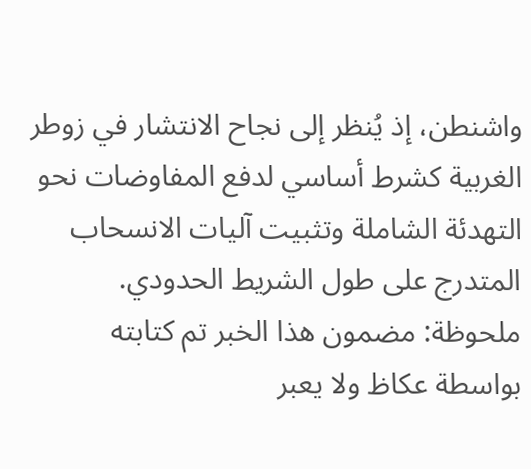واشنطن، إذ يُنظر إلى نجاح الانتشار في زوطر الغربية كشرط أساسي لدفع المفاوضات نحو التهدئة الشاملة وتثبيت آليات الانسحاب المتدرج على طول الشريط الحدودي.
ملحوظة: مضمون هذا الخبر تم كتابته بواسطة عكاظ ولا يعبر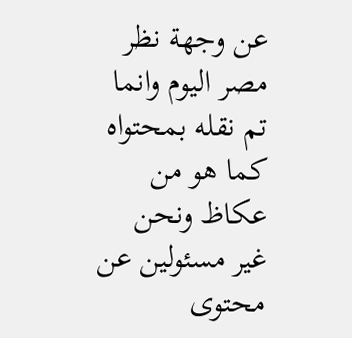عن وجهة نظر مصر اليوم وانما تم نقله بمحتواه كما هو من عكاظ ونحن غير مسئولين عن محتوى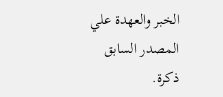الخبر والعهدة علي المصدر السابق ذكرة.